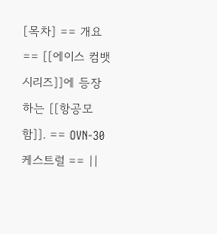[목차] == 개요 == [[에이스 컴뱃 시리즈]]에 등장하는 [[항공모함]]. == OVN-30 케스트럴 == ||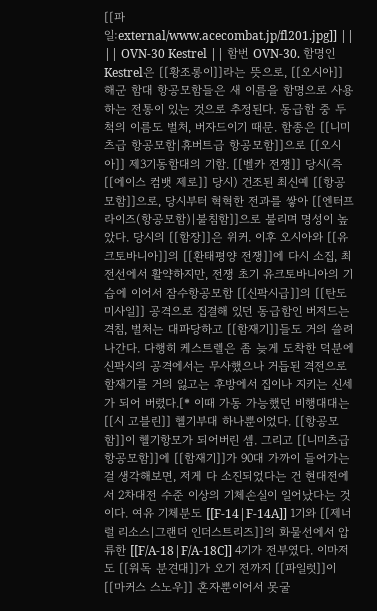[[파일:external/www.acecombat.jp/fl201.jpg]] || || OVN-30 Kestrel || 함번 OVN-30. 함명인 Kestrel은 [[황조롱이]]라는 뜻으로, [[오시아]] 해군 함대 항공모함들은 새 이름을 함명으로 사용하는 전통이 있는 것으로 추정된다. 동급함 중 두 척의 이름도 벌처, 버자드이기 때문. 함종은 [[니미츠급 항공모함|휴버트급 항공모함]]으로 [[오시아]] 제3기동함대의 기함. [[벨카 전쟁]] 당시(즉 [[에이스 컴뱃 제로]] 당시) 건조된 최신예 [[항공모함]]으로, 당시부터 혁혁한 전과를 쌓아 [[엔터프라이즈(항공모함)|불침함]]으로 불리며 명성이 높았다. 당시의 [[함장]]은 위커. 이후 오시아와 [[유크토바니아]]의 [[환태평양 전쟁]]에 다시 소집, 최전선에서 활약하지만, 전쟁 초기 유크토바니아의 기습에 이어서 잠수항공모함 [[신팍시급]]의 [[탄도미사일]] 공격으로 집결해 있던 동급함인 버저드는 격침, 벌처는 대파당하고 [[함재기]]들도 거의 쓸려나간다. 다행히 케스트렐은 좀 늦게 도착한 덕분에 신팍시의 공격에서는 무사했으나 거듭된 격전으로 함재기를 거의 잃고는 후방에서 집이나 지키는 신세가 되어 버렸다.[* 이때 가동 가능했던 비행대대는 [[시 고블린]] 헬기부대 하나뿐이었다. [[항공모함]]이 헬기항모가 되어버린 셈. 그리고 [[니미츠급 항공모함]]에 [[함재기]]가 90대 가까이 들어가는 걸 생각해보면, 저게 다 소진되었다는 건 현대전에서 2차대전 수준 이상의 기체손실이 일어났다는 것이다. 여유 기체분도 [[F-14|F-14A]] 1기와 [[제너럴 리소스|그랜더 인더스트리즈]]의 화물선에서 압류한 [[F/A-18|F/A-18C]] 4기가 전부였다. 이마저도 [[워독 분견대]]가 오기 전까지 [[파일럿]]이 [[마커스 스노우]] 혼자뿐이어서 못굴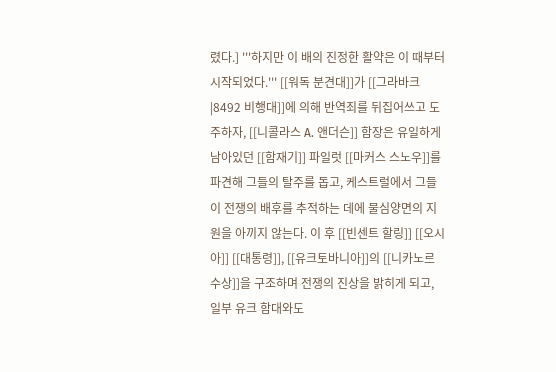렸다.] '''하지만 이 배의 진정한 활약은 이 때부터 시작되었다.''' [[워독 분견대]]가 [[그라바크|8492 비행대]]에 의해 반역죄를 뒤집어쓰고 도주하자, [[니콜라스 A. 앤더슨]] 함장은 유일하게 남아있던 [[함재기]] 파일럿 [[마커스 스노우]]를 파견해 그들의 탈주를 돕고, 케스트럴에서 그들이 전쟁의 배후를 추적하는 데에 물심양면의 지원을 아끼지 않는다. 이 후 [[빈센트 할링]] [[오시아]] [[대통령]], [[유크토바니아]]의 [[니카노르 수상]]을 구조하며 전쟁의 진상을 밝히게 되고, 일부 유크 함대와도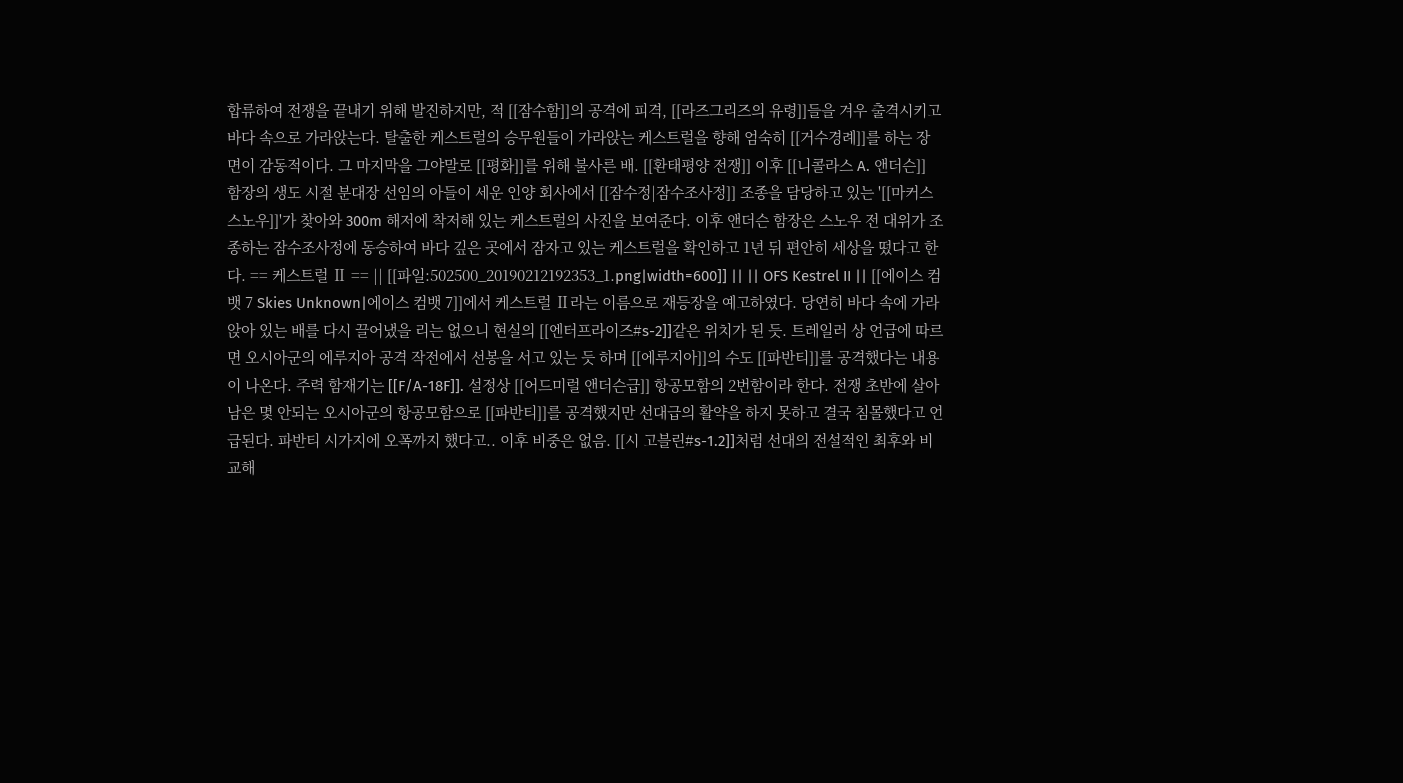합류하여 전쟁을 끝내기 위해 발진하지만, 적 [[잠수함]]의 공격에 피격, [[라즈그리즈의 유령]]들을 겨우 출격시키고 바다 속으로 가라앉는다. 탈출한 케스트럴의 승무원들이 가라앉는 케스트럴을 향해 엄숙히 [[거수경례]]를 하는 장면이 감동적이다. 그 마지막을 그야말로 [[평화]]를 위해 불사른 배. [[환태평양 전쟁]] 이후 [[니콜라스 A. 앤더슨]] 함장의 생도 시절 분대장 선임의 아들이 세운 인양 회사에서 [[잠수정|잠수조사정]] 조종을 담당하고 있는 '[[마커스 스노우]]'가 찾아와 300m 해저에 착저해 있는 케스트럴의 사진을 보여준다. 이후 앤더슨 함장은 스노우 전 대위가 조종하는 잠수조사정에 동승하여 바다 깊은 곳에서 잠자고 있는 케스트럴을 확인하고 1년 뒤 편안히 세상을 떴다고 한다. == 케스트럴 Ⅱ == || [[파일:502500_20190212192353_1.png|width=600]] || || OFS Kestrel II || [[에이스 컴뱃 7 Skies Unknown|에이스 컴뱃 7]]에서 케스트럴 Ⅱ라는 이름으로 재등장을 예고하였다. 당연히 바다 속에 가라앉아 있는 배를 다시 끌어냈을 리는 없으니 현실의 [[엔터프라이즈#s-2]]같은 위치가 된 듯. 트레일러 상 언급에 따르면 오시아군의 에루지아 공격 작전에서 선봉을 서고 있는 듯 하며 [[에루지아]]의 수도 [[파반티]]를 공격했다는 내용이 나온다. 주력 함재기는 [[F/A-18F]]. 설정상 [[어드미럴 앤더슨급]] 항공모함의 2번함이라 한다. 전쟁 초반에 살아남은 몇 안되는 오시아군의 항공모함으로 [[파반티]]를 공격했지만 선대급의 활약을 하지 못하고 결국 침몰했다고 언급된다. 파반티 시가지에 오폭까지 했다고.. 이후 비중은 없음. [[시 고블린#s-1.2]]처럼 선대의 전설적인 최후와 비교해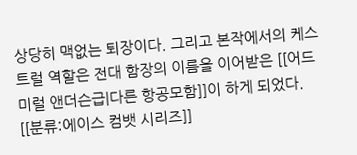상당히 맥없는 퇴장이다. 그리고 본작에서의 케스트럴 역할은 전대 함장의 이름을 이어받은 [[어드미럴 앤더슨급|다른 항공모함]]이 하게 되었다. [[분류:에이스 컴뱃 시리즈]]